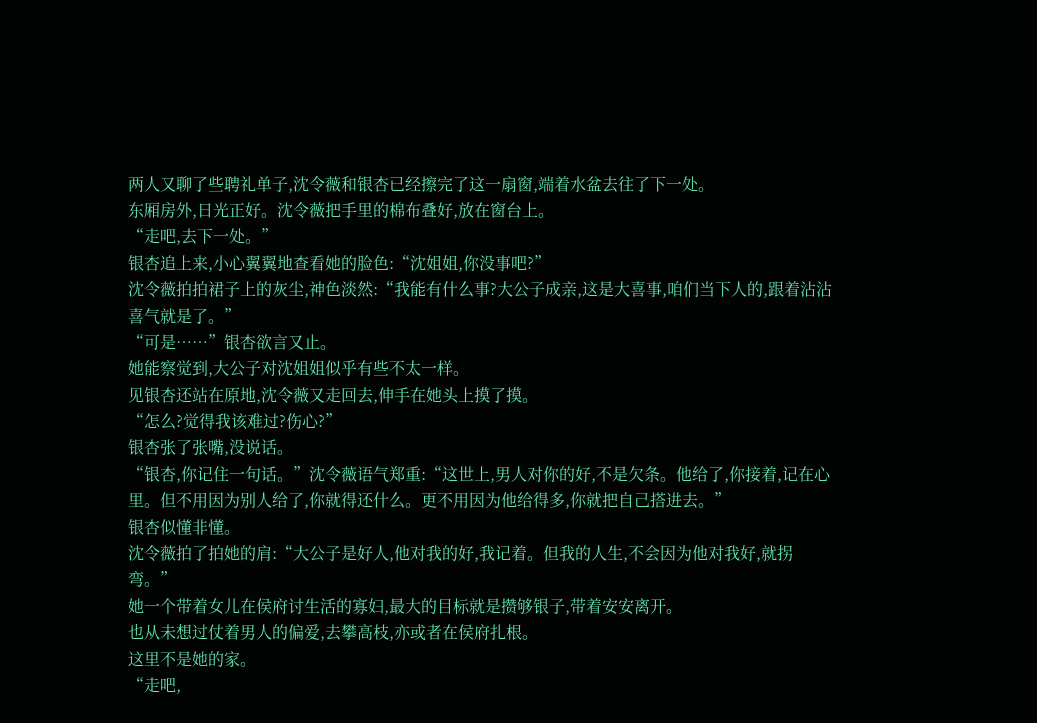两人又聊了些聘礼单子,沈令薇和银杏已经擦完了这一扇窗,端着水盆去往了下一处。
东厢房外,日光正好。沈令薇把手里的棉布叠好,放在窗台上。
“走吧,去下一处。”
银杏追上来,小心翼翼地查看她的脸色:“沈姐姐,你没事吧?”
沈令薇拍拍裙子上的灰尘,神色淡然:“我能有什么事?大公子成亲,这是大喜事,咱们当下人的,跟着沾沾喜气就是了。”
“可是……”银杏欲言又止。
她能察觉到,大公子对沈姐姐似乎有些不太一样。
见银杏还站在原地,沈令薇又走回去,伸手在她头上摸了摸。
“怎么?觉得我该难过?伤心?”
银杏张了张嘴,没说话。
“银杏,你记住一句话。”沈令薇语气郑重:“这世上,男人对你的好,不是欠条。他给了,你接着,记在心里。但不用因为别人给了,你就得还什么。更不用因为他给得多,你就把自己搭进去。”
银杏似懂非懂。
沈令薇拍了拍她的肩:“大公子是好人,他对我的好,我记着。但我的人生,不会因为他对我好,就拐弯。”
她一个带着女儿在侯府讨生活的寡妇,最大的目标就是攒够银子,带着安安离开。
也从未想过仗着男人的偏爱,去攀高枝,亦或者在侯府扎根。
这里不是她的家。
“走吧,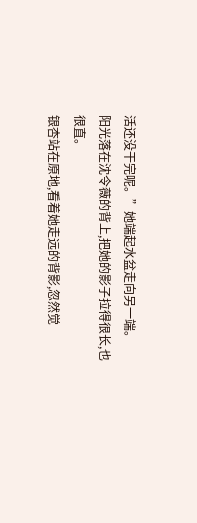活还没干完呢。”她端起水盆走向另一端。
阳光落在沈令薇的背上,把她的影子拉得很长,也很直。
银杏站在原地,看着她走远的背影,忽然觉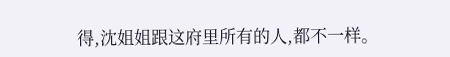得,沈姐姐跟这府里所有的人,都不一样。